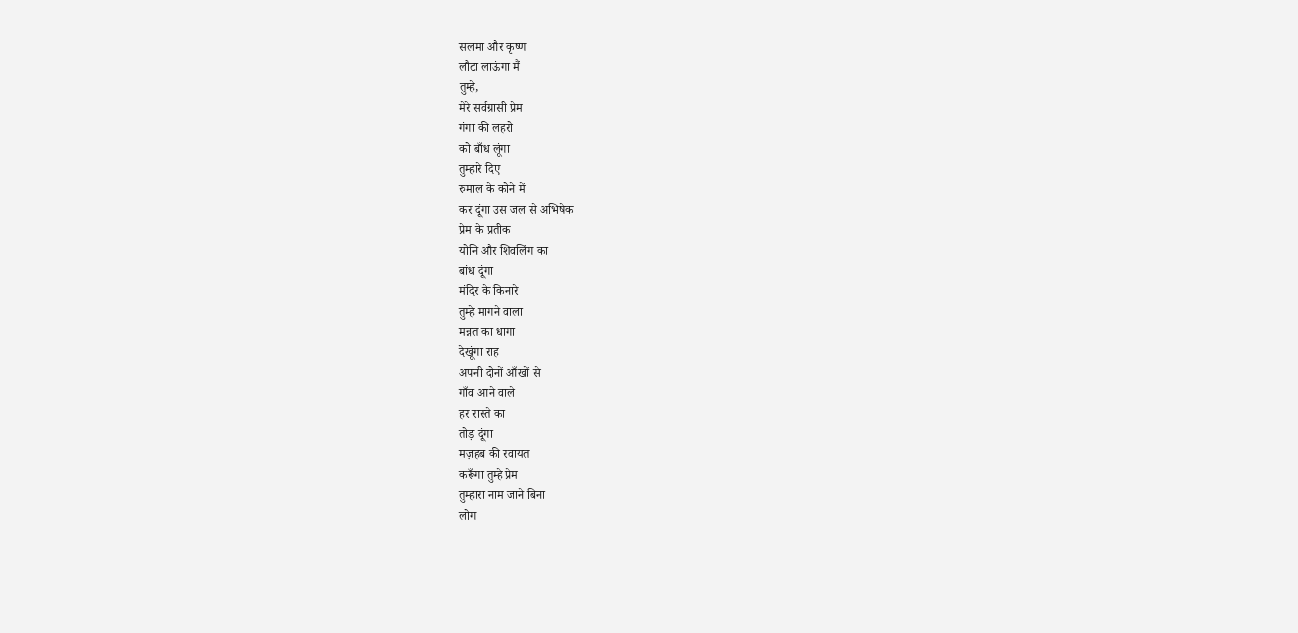सलमा और कृष्ण
लौटा लाऊंगा मैं
तुम्हे,
मेरे सर्वग्रासी प्रेम
गंगा की लहरो
को बाँध लूंगा
तुम्हारे दिए
रुमाल के कोने में
कर दूंगा उस जल से अभिषेक
प्रेम के प्रतीक
योनि और शिवलिंग का
बांध दूंगा
मंदिर के किनारे
तुम्हे मागने वाला
मन्नत का धागा
देखूंगा राह
अपनी दोनों आँखों से
गाँव आने वाले
हर रास्ते का
तोड़ दूंगा
मज़हब की रवायत
करूँगा तुम्हे प्रेम
तुम्हारा नाम जाने बिना
लोग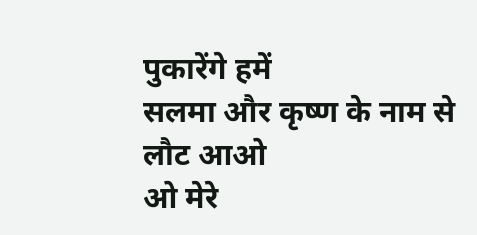पुकारेंगे हमें
सलमा और कृष्ण के नाम से
लौट आओ
ओ मेरे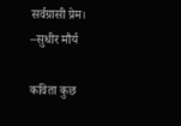सर्वग्रासी प्रेम।
–सुधीर मौर्य

कविता कुछ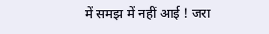में समझ में नहीं आई ! जरा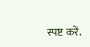स्पष्ट करें.